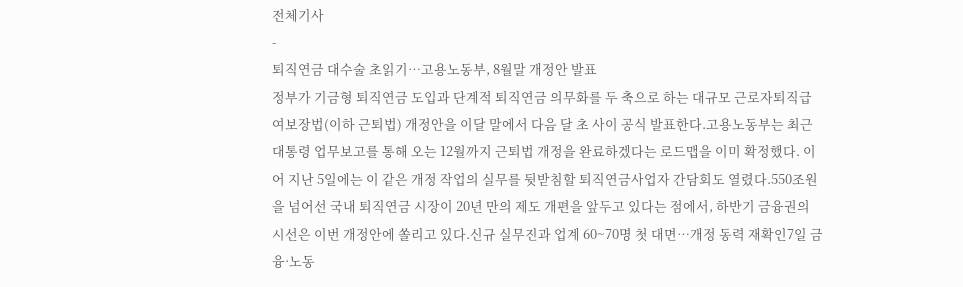전체기사
-
퇴직연금 대수술 초읽기…고용노동부, 8월말 개정안 발표
정부가 기금형 퇴직연금 도입과 단계적 퇴직연금 의무화를 두 축으로 하는 대규모 근로자퇴직급여보장법(이하 근퇴법) 개정안을 이달 말에서 다음 달 초 사이 공식 발표한다.고용노동부는 최근 대통령 업무보고를 통해 오는 12월까지 근퇴법 개정을 완료하겠다는 로드맵을 이미 확정했다. 이어 지난 5일에는 이 같은 개정 작업의 실무를 뒷받침할 퇴직연금사업자 간담회도 열렸다.550조원을 넘어선 국내 퇴직연금 시장이 20년 만의 제도 개편을 앞두고 있다는 점에서, 하반기 금융권의 시선은 이번 개정안에 쏠리고 있다.신규 실무진과 업계 60~70명 첫 대면…개정 동력 재확인7일 금융·노동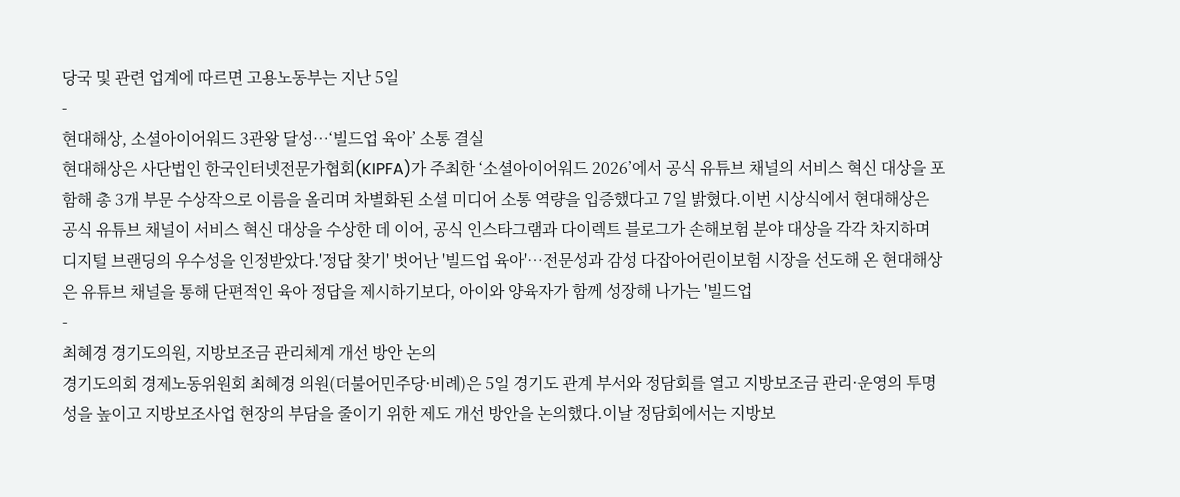당국 및 관련 업계에 따르면 고용노동부는 지난 5일
-
현대해상, 소셜아이어워드 3관왕 달성…‘빌드업 육아’ 소통 결실
현대해상은 사단법인 한국인터넷전문가협회(KIPFA)가 주최한 ‘소셜아이어워드 2026’에서 공식 유튜브 채널의 서비스 혁신 대상을 포함해 총 3개 부문 수상작으로 이름을 올리며 차별화된 소셜 미디어 소통 역량을 입증했다고 7일 밝혔다.이번 시상식에서 현대해상은 공식 유튜브 채널이 서비스 혁신 대상을 수상한 데 이어, 공식 인스타그램과 다이렉트 블로그가 손해보험 분야 대상을 각각 차지하며 디지털 브랜딩의 우수성을 인정받았다.'정답 찾기' 벗어난 '빌드업 육아'…전문성과 감성 다잡아어린이보험 시장을 선도해 온 현대해상은 유튜브 채널을 통해 단편적인 육아 정답을 제시하기보다, 아이와 양육자가 함께 성장해 나가는 '빌드업
-
최혜경 경기도의원, 지방보조금 관리체계 개선 방안 논의
경기도의회 경제노동위원회 최혜경 의원(더불어민주당·비례)은 5일 경기도 관계 부서와 정담회를 열고 지방보조금 관리·운영의 투명성을 높이고 지방보조사업 현장의 부담을 줄이기 위한 제도 개선 방안을 논의했다.이날 정담회에서는 지방보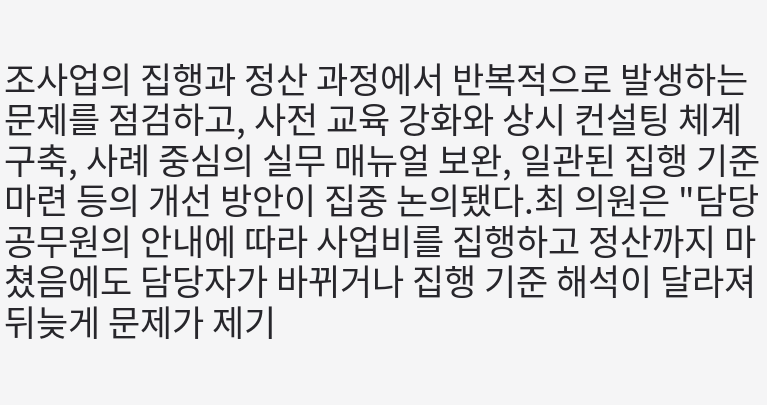조사업의 집행과 정산 과정에서 반복적으로 발생하는 문제를 점검하고, 사전 교육 강화와 상시 컨설팅 체계 구축, 사례 중심의 실무 매뉴얼 보완, 일관된 집행 기준 마련 등의 개선 방안이 집중 논의됐다.최 의원은 "담당 공무원의 안내에 따라 사업비를 집행하고 정산까지 마쳤음에도 담당자가 바뀌거나 집행 기준 해석이 달라져 뒤늦게 문제가 제기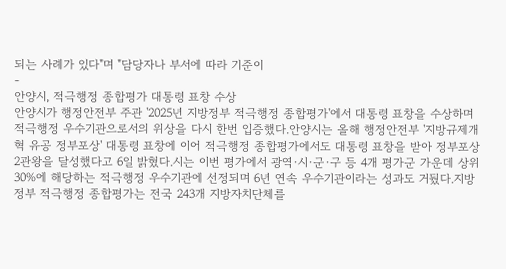되는 사례가 있다"며 "담당자나 부서에 따라 기준이
-
안양시, 적극행정 종합평가 대통령 표창 수상
안양시가 행정안전부 주관 '2025년 지방정부 적극행정 종합평가'에서 대통령 표창을 수상하며 적극행정 우수기관으로서의 위상을 다시 한번 입증했다.안양시는 올해 행정안전부 '지방규제개혁 유공 정부포상' 대통령 표창에 이어 적극행정 종합평가에서도 대통령 표창을 받아 정부포상 2관왕을 달성했다고 6일 밝혔다.시는 이번 평가에서 광역·시·군·구 등 4개 평가군 가운데 상위 30%에 해당하는 적극행정 우수기관에 선정되며 6년 연속 우수기관이라는 성과도 거뒀다.지방정부 적극행정 종합평가는 전국 243개 지방자치단체를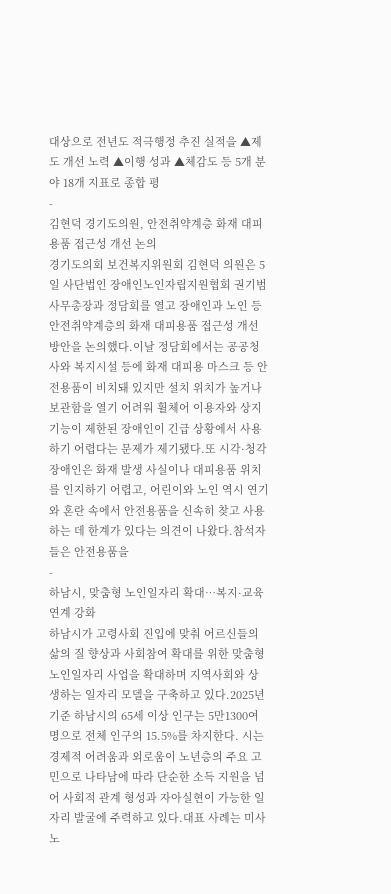대상으로 전년도 적극행정 추진 실적을 ▲제도 개선 노력 ▲이행 성과 ▲체감도 등 5개 분야 18개 지표로 종합 평
-
김현덕 경기도의원, 안전취약계층 화재 대피용품 접근성 개선 논의
경기도의회 보건복지위원회 김현덕 의원은 5일 사단법인 장애인노인자립지원협회 권기범 사무총장과 정담회를 열고 장애인과 노인 등 안전취약계층의 화재 대피용품 접근성 개선 방안을 논의했다.이날 정담회에서는 공공청사와 복지시설 등에 화재 대피용 마스크 등 안전용품이 비치돼 있지만 설치 위치가 높거나 보관함을 열기 어려워 휠체어 이용자와 상지 기능이 제한된 장애인이 긴급 상황에서 사용하기 어렵다는 문제가 제기됐다.또 시각·청각장애인은 화재 발생 사실이나 대피용품 위치를 인지하기 어렵고, 어린이와 노인 역시 연기와 혼란 속에서 안전용품을 신속히 찾고 사용하는 데 한계가 있다는 의견이 나왔다.참석자들은 안전용품을
-
하남시, 맞춤형 노인일자리 확대…복지·교육 연계 강화
하남시가 고령사회 진입에 맞춰 어르신들의 삶의 질 향상과 사회참여 확대를 위한 맞춤형 노인일자리 사업을 확대하며 지역사회와 상생하는 일자리 모델을 구축하고 있다.2025년 기준 하남시의 65세 이상 인구는 5만1300여 명으로 전체 인구의 15.5%를 차지한다. 시는 경제적 어려움과 외로움이 노년층의 주요 고민으로 나타남에 따라 단순한 소득 지원을 넘어 사회적 관계 형성과 자아실현이 가능한 일자리 발굴에 주력하고 있다.대표 사례는 미사노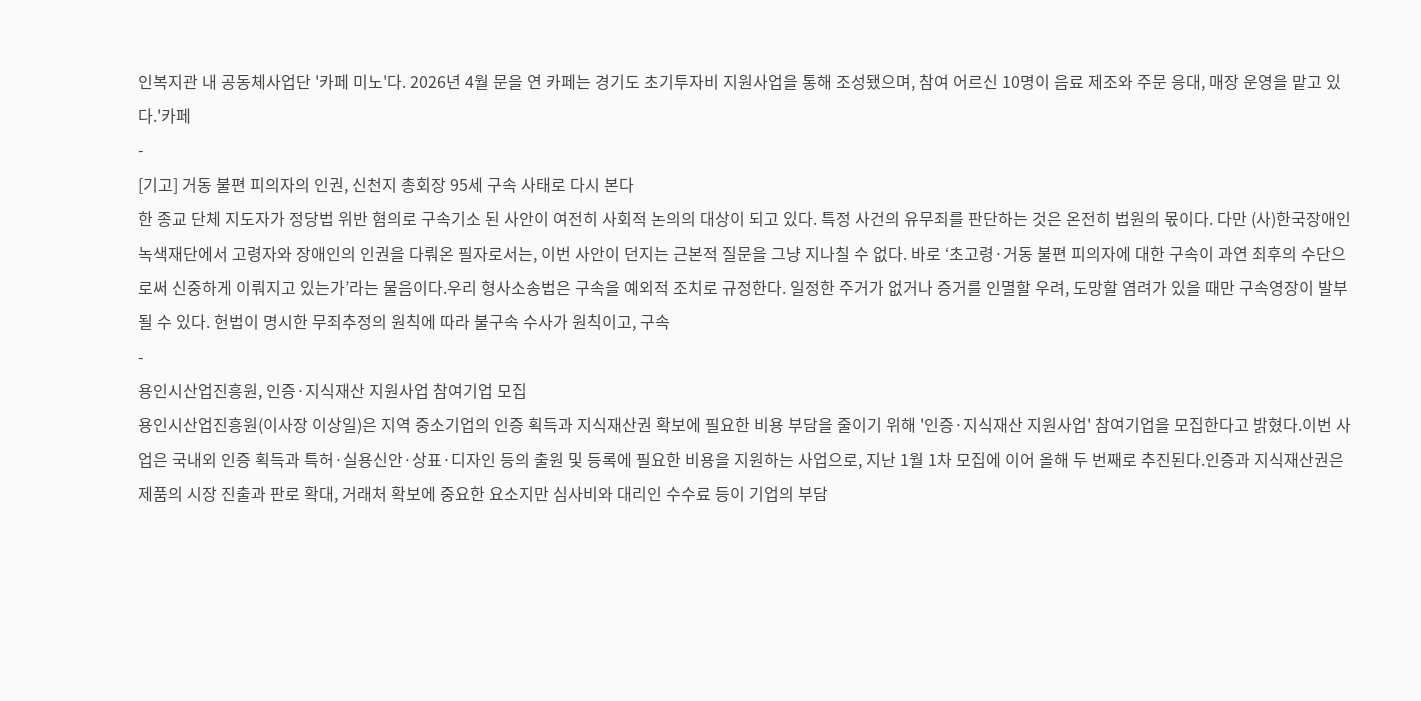인복지관 내 공동체사업단 '카페 미노'다. 2026년 4월 문을 연 카페는 경기도 초기투자비 지원사업을 통해 조성됐으며, 참여 어르신 10명이 음료 제조와 주문 응대, 매장 운영을 맡고 있다.'카페
-
[기고] 거동 불편 피의자의 인권, 신천지 총회장 95세 구속 사태로 다시 본다
한 종교 단체 지도자가 정당법 위반 혐의로 구속기소 된 사안이 여전히 사회적 논의의 대상이 되고 있다. 특정 사건의 유무죄를 판단하는 것은 온전히 법원의 몫이다. 다만 (사)한국장애인녹색재단에서 고령자와 장애인의 인권을 다뤄온 필자로서는, 이번 사안이 던지는 근본적 질문을 그냥 지나칠 수 없다. 바로 ‘초고령·거동 불편 피의자에 대한 구속이 과연 최후의 수단으로써 신중하게 이뤄지고 있는가’라는 물음이다.우리 형사소송법은 구속을 예외적 조치로 규정한다. 일정한 주거가 없거나 증거를 인멸할 우려, 도망할 염려가 있을 때만 구속영장이 발부될 수 있다. 헌법이 명시한 무죄추정의 원칙에 따라 불구속 수사가 원칙이고, 구속
-
용인시산업진흥원, 인증·지식재산 지원사업 참여기업 모집
용인시산업진흥원(이사장 이상일)은 지역 중소기업의 인증 획득과 지식재산권 확보에 필요한 비용 부담을 줄이기 위해 '인증·지식재산 지원사업' 참여기업을 모집한다고 밝혔다.이번 사업은 국내외 인증 획득과 특허·실용신안·상표·디자인 등의 출원 및 등록에 필요한 비용을 지원하는 사업으로, 지난 1월 1차 모집에 이어 올해 두 번째로 추진된다.인증과 지식재산권은 제품의 시장 진출과 판로 확대, 거래처 확보에 중요한 요소지만 심사비와 대리인 수수료 등이 기업의 부담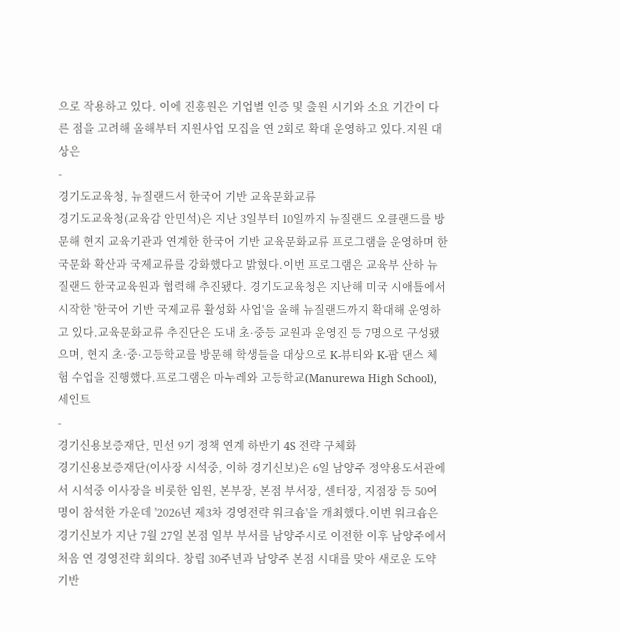으로 작용하고 있다. 이에 진흥원은 기업별 인증 및 출원 시기와 소요 기간이 다른 점을 고려해 올해부터 지원사업 모집을 연 2회로 확대 운영하고 있다.지원 대상은
-
경기도교육청, 뉴질랜드서 한국어 기반 교육문화교류
경기도교육청(교육감 안민석)은 지난 3일부터 10일까지 뉴질랜드 오클랜드를 방문해 현지 교육기관과 연계한 한국어 기반 교육문화교류 프로그램을 운영하며 한국문화 확산과 국제교류를 강화했다고 밝혔다.이번 프로그램은 교육부 산하 뉴질랜드 한국교육원과 협력해 추진됐다. 경기도교육청은 지난해 미국 시애틀에서 시작한 '한국어 기반 국제교류 활성화 사업'을 올해 뉴질랜드까지 확대해 운영하고 있다.교육문화교류 추진단은 도내 초·중등 교원과 운영진 등 7명으로 구성됐으며, 현지 초·중·고등학교를 방문해 학생들을 대상으로 K-뷰티와 K-팝 댄스 체험 수업을 진행했다.프로그램은 마누레와 고등학교(Manurewa High School), 세인트
-
경기신용보증재단, 민선 9기 정책 연계 하반기 4S 전략 구체화
경기신용보증재단(이사장 시석중, 이하 경기신보)은 6일 남양주 정약용도서관에서 시석중 이사장을 비롯한 임원, 본부장, 본점 부서장, 센터장, 지점장 등 50여 명이 참석한 가운데 '2026년 제3차 경영전략 워크숍'을 개최했다.이번 워크숍은 경기신보가 지난 7월 27일 본점 일부 부서를 남양주시로 이전한 이후 남양주에서 처음 연 경영전략 회의다. 창립 30주년과 남양주 본점 시대를 맞아 새로운 도약 기반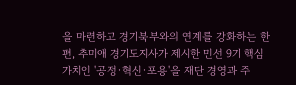을 마련하고 경기북부와의 연계를 강화하는 한편, 추미애 경기도지사가 제시한 민선 9기 핵심 가치인 '공정·혁신·포용'을 재단 경영과 주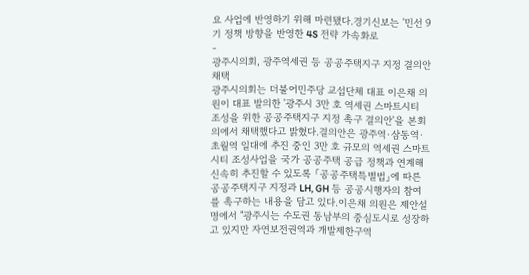요 사업에 반영하기 위해 마련됐다.경기신보는 '민선 9기 정책 방향을 반영한 4S 전략 가속화로
-
광주시의회, 광주역세권 등 공공주택지구 지정 결의안 채택
광주시의회는 더불어민주당 교섭단체 대표 이은채 의원이 대표 발의한 '광주시 3만 호 역세권 스마트시티 조성을 위한 공공주택지구 지정 촉구 결의안'을 본회의에서 채택했다고 밝혔다.결의안은 광주역·삼동역·초월역 일대에 추진 중인 3만 호 규모의 역세권 스마트시티 조성사업을 국가 공공주택 공급 정책과 연계해 신속히 추진할 수 있도록 「공공주택특별법」에 따른 공공주택지구 지정과 LH, GH 등 공공시행자의 참여를 촉구하는 내용을 담고 있다.이은채 의원은 제안설명에서 "광주시는 수도권 동남부의 중심도시로 성장하고 있지만 자연보전권역과 개발제한구역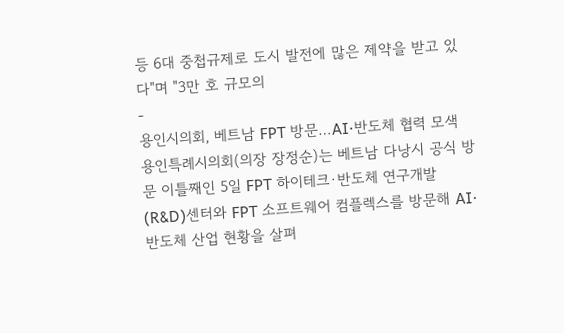등 6대 중첩규제로 도시 발전에 많은 제약을 받고 있다"며 "3만 호 규모의
-
용인시의회, 베트남 FPT 방문…AI·반도체 협력 모색
용인특례시의회(의장 장정순)는 베트남 다낭시 공식 방문 이틀째인 5일 FPT 하이테크·반도체 연구개발(R&D)센터와 FPT 소프트웨어 컴플렉스를 방문해 AI·반도체 산업 현황을 살펴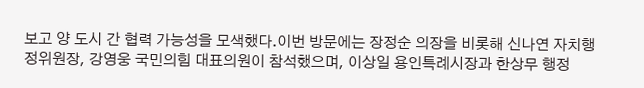보고 양 도시 간 협력 가능성을 모색했다.이번 방문에는 장정순 의장을 비롯해 신나연 자치행정위원장, 강영웅 국민의힘 대표의원이 참석했으며, 이상일 용인특례시장과 한상무 행정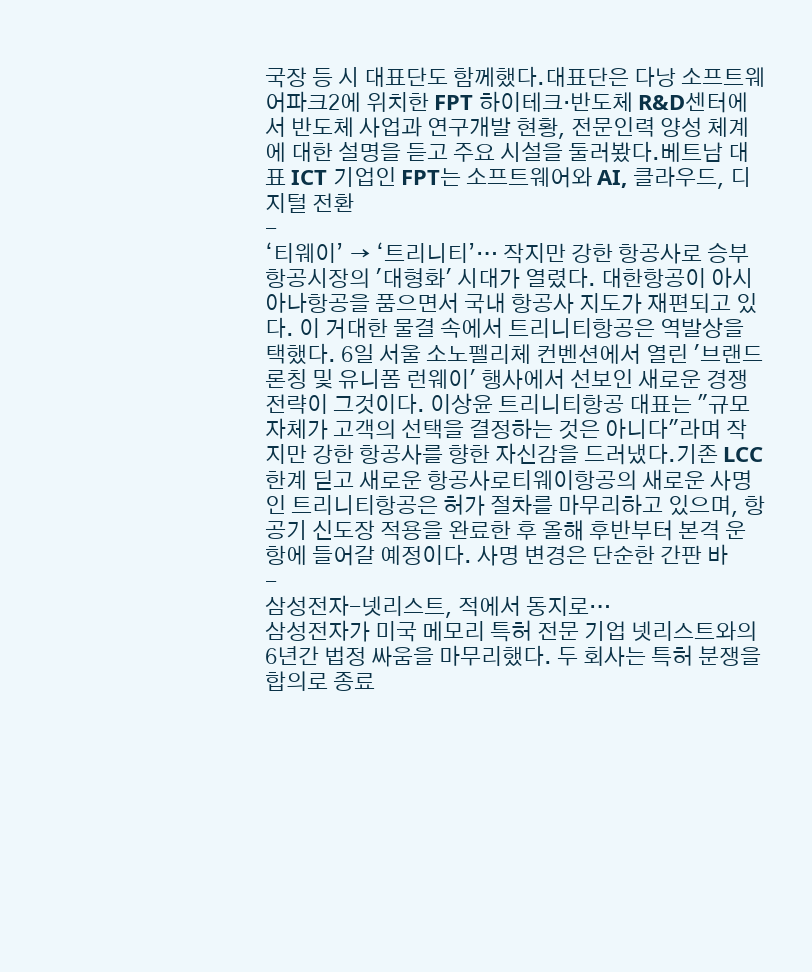국장 등 시 대표단도 함께했다.대표단은 다낭 소프트웨어파크2에 위치한 FPT 하이테크·반도체 R&D센터에서 반도체 사업과 연구개발 현황, 전문인력 양성 체계에 대한 설명을 듣고 주요 시설을 둘러봤다.베트남 대표 ICT 기업인 FPT는 소프트웨어와 AI, 클라우드, 디지털 전환
-
‘티웨이’ → ‘트리니티’… 작지만 강한 항공사로 승부
항공시장의 '대형화' 시대가 열렸다. 대한항공이 아시아나항공을 품으면서 국내 항공사 지도가 재편되고 있다. 이 거대한 물결 속에서 트리니티항공은 역발상을 택했다. 6일 서울 소노펠리체 컨벤션에서 열린 '브랜드 론칭 및 유니폼 런웨이' 행사에서 선보인 새로운 경쟁 전략이 그것이다. 이상윤 트리니티항공 대표는 "규모 자체가 고객의 선택을 결정하는 것은 아니다"라며 작지만 강한 항공사를 향한 자신감을 드러냈다.기존 LCC 한계 딛고 새로운 항공사로티웨이항공의 새로운 사명인 트리니티항공은 허가 절차를 마무리하고 있으며, 항공기 신도장 적용을 완료한 후 올해 후반부터 본격 운항에 들어갈 예정이다. 사명 변경은 단순한 간판 바
-
삼성전자-넷리스트, 적에서 동지로…
삼성전자가 미국 메모리 특허 전문 기업 넷리스트와의 6년간 법정 싸움을 마무리했다. 두 회사는 특허 분쟁을 합의로 종료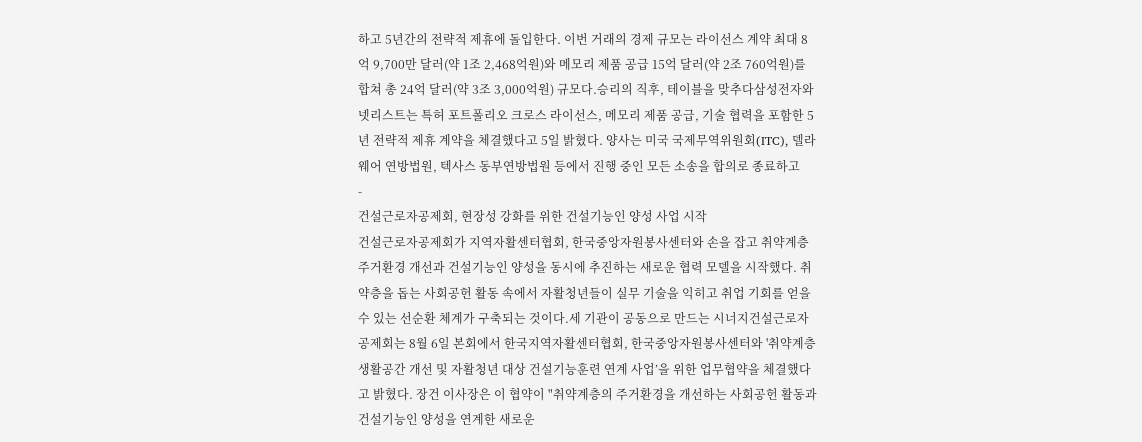하고 5년간의 전략적 제휴에 돌입한다. 이번 거래의 경제 규모는 라이선스 계약 최대 8억 9,700만 달러(약 1조 2,468억원)와 메모리 제품 공급 15억 달러(약 2조 760억원)를 합쳐 총 24억 달러(약 3조 3,000억원) 규모다.승리의 직후, 테이블을 맞추다삼성전자와 넷리스트는 특허 포트폴리오 크로스 라이선스, 메모리 제품 공급, 기술 협력을 포함한 5년 전략적 제휴 계약을 체결했다고 5일 밝혔다. 양사는 미국 국제무역위원회(ITC), 델라웨어 연방법원, 텍사스 동부연방법원 등에서 진행 중인 모든 소송을 합의로 종료하고
-
건설근로자공제회, 현장성 강화를 위한 건설기능인 양성 사업 시작
건설근로자공제회가 지역자활센터협회, 한국중앙자원봉사센터와 손을 잡고 취약계층 주거환경 개선과 건설기능인 양성을 동시에 추진하는 새로운 협력 모델을 시작했다. 취약층을 돕는 사회공헌 활동 속에서 자활청년들이 실무 기술을 익히고 취업 기회를 얻을 수 있는 선순환 체계가 구축되는 것이다.세 기관이 공동으로 만드는 시너지건설근로자공제회는 8월 6일 본회에서 한국지역자활센터협회, 한국중앙자원봉사센터와 '취약계층 생활공간 개선 및 자활청년 대상 건설기능훈련 연계 사업’을 위한 업무협약을 체결했다고 밝혔다. 장건 이사장은 이 협약이 "취약계층의 주거환경을 개선하는 사회공헌 활동과 건설기능인 양성을 연계한 새로운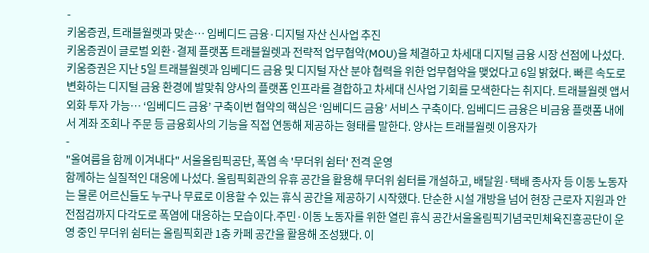-
키움증권, 트래블월렛과 맞손… 임베디드 금융·디지털 자산 신사업 추진
키움증권이 글로벌 외환·결제 플랫폼 트래블월렛과 전략적 업무협약(MOU)을 체결하고 차세대 디지털 금융 시장 선점에 나섰다. 키움증권은 지난 5일 트래블월렛과 임베디드 금융 및 디지털 자산 분야 협력을 위한 업무협약을 맺었다고 6일 밝혔다. 빠른 속도로 변화하는 디지털 금융 환경에 발맞춰 양사의 플랫폼 인프라를 결합하고 차세대 신사업 기회를 모색한다는 취지다. 트래블월렛 앱서 외화 투자 가능… ‘임베디드 금융’ 구축이번 협약의 핵심은 ‘임베디드 금융’ 서비스 구축이다. 임베디드 금융은 비금융 플랫폼 내에서 계좌 조회나 주문 등 금융회사의 기능을 직접 연동해 제공하는 형태를 말한다. 양사는 트래블월렛 이용자가
-
"올여름을 함께 이겨내다" 서울올림픽공단, 폭염 속 '무더위 쉼터' 전격 운영
함께하는 실질적인 대응에 나섰다. 올림픽회관의 유휴 공간을 활용해 무더위 쉼터를 개설하고, 배달원·택배 종사자 등 이동 노동자는 물론 어르신들도 누구나 무료로 이용할 수 있는 휴식 공간을 제공하기 시작했다. 단순한 시설 개방을 넘어 현장 근로자 지원과 안전점검까지 다각도로 폭염에 대응하는 모습이다.주민·이동 노동자를 위한 열린 휴식 공간서울올림픽기념국민체육진흥공단이 운영 중인 무더위 쉼터는 올림픽회관 1층 카페 공간을 활용해 조성됐다. 이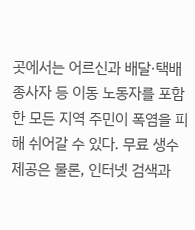곳에서는 어르신과 배달·택배 종사자 등 이동 노동자를 포함한 모든 지역 주민이 폭염을 피해 쉬어갈 수 있다. 무료 생수 제공은 물론, 인터넷 검색과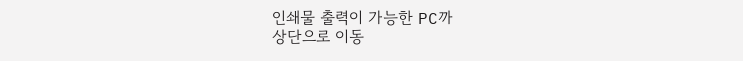인쇄물 출력이 가능한 PC까
상단으로 이동